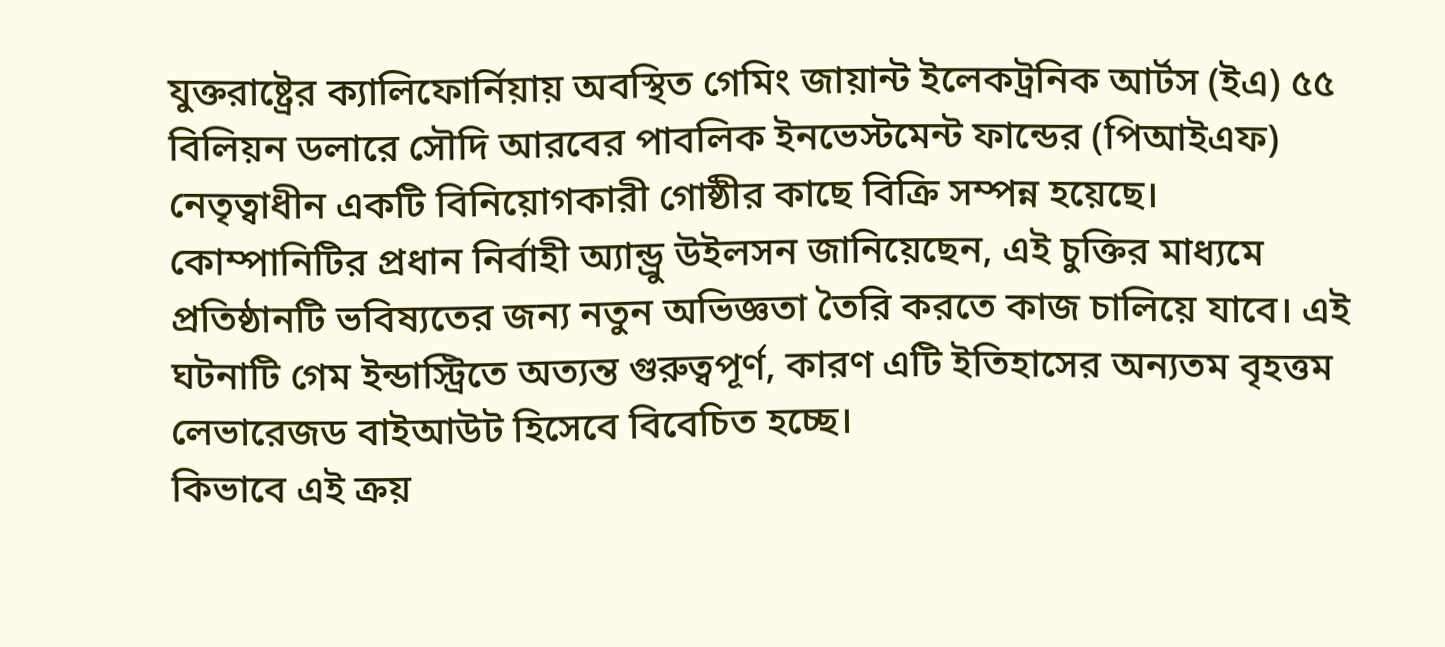যুক্তরাষ্ট্রের ক্যালিফোর্নিয়ায় অবস্থিত গেমিং জায়ান্ট ইলেকট্রনিক আর্টস (ইএ) ৫৫ বিলিয়ন ডলারে সৌদি আরবের পাবলিক ইনভেস্টমেন্ট ফান্ডের (পিআইএফ) নেতৃত্বাধীন একটি বিনিয়োগকারী গোষ্ঠীর কাছে বিক্রি সম্পন্ন হয়েছে। কোম্পানিটির প্রধান নির্বাহী অ্যান্ড্রু উইলসন জানিয়েছেন, এই চুক্তির মাধ্যমে প্রতিষ্ঠানটি ভবিষ্যতের জন্য নতুন অভিজ্ঞতা তৈরি করতে কাজ চালিয়ে যাবে। এই ঘটনাটি গেম ইন্ডাস্ট্রিতে অত্যন্ত গুরুত্বপূর্ণ, কারণ এটি ইতিহাসের অন্যতম বৃহত্তম লেভারেজড বাইআউট হিসেবে বিবেচিত হচ্ছে।
কিভাবে এই ক্রয়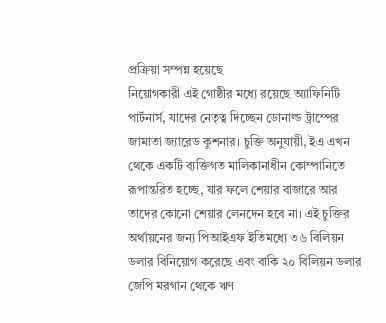প্রক্রিয়া সম্পন্ন হয়েছে
নিয়োগকারী এই গোষ্ঠীর মধ্যে রয়েছে অ্যাফিনিটি পার্টনার্স, যাদের নেতৃত্ব দিচ্ছেন ডোনাল্ড ট্রাম্পের জামাতা জ্যারেড কুশনার। চুক্তি অনুযায়ী, ইএ এখন থেকে একটি ব্যক্তিগত মালিকানাধীন কোম্পানিতে রূপান্তরিত হচ্ছে, যার ফলে শেয়ার বাজারে আর তাদের কোনো শেয়ার লেনদেন হবে না। এই চুক্তির অর্থায়নের জন্য পিআইএফ ইতিমধ্যে ৩৬ বিলিয়ন ডলার বিনিয়োগ করেছে এবং বাকি ২০ বিলিয়ন ডলার জেপি মরগান থেকে ঋণ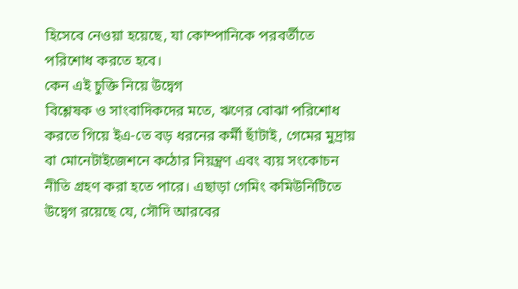হিসেবে নেওয়া হয়েছে, যা কোম্পানিকে পরবর্তীতে পরিশোধ করতে হবে।
কেন এই চুক্তি নিয়ে উদ্বেগ
বিশ্লেষক ও সাংবাদিকদের মতে, ঋণের বোঝা পরিশোধ করতে গিয়ে ইএ-তে বড় ধরনের কর্মী ছাঁটাই, গেমের মুদ্রায় বা মোনেটাইজেশনে কঠোর নিয়ন্ত্রণ এবং ব্যয় সংকোচন নীতি গ্রহণ করা হতে পারে। এছাড়া গেমিং কমিউনিটিতে উদ্বেগ রয়েছে যে, সৌদি আরবের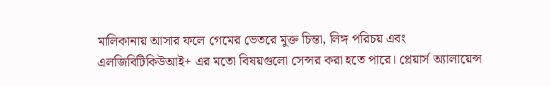মালিকানায় আসার ফলে গেমের ভেতরে মুক্ত চিন্তা, লিঙ্গ পরিচয় এবং এলজিবিটিকিউআই+ এর মতো বিষয়গুলো সেন্সর করা হতে পারে। প্লেয়ার্স অ্যালায়েন্স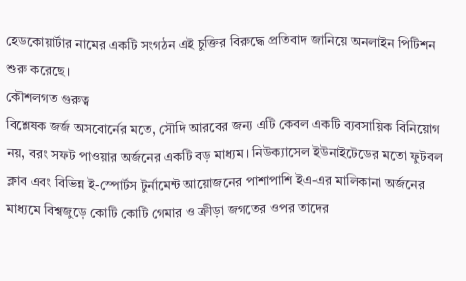হেডকোয়ার্টার নামের একটি সংগঠন এই চুক্তির বিরুদ্ধে প্রতিবাদ জানিয়ে অনলাইন পিটিশন শুরু করেছে।
কৌশলগত গুরুত্ব
বিশ্লেষক জর্জ অসবোর্নের মতে, সৌদি আরবের জন্য এটি কেবল একটি ব্যবসায়িক বিনিয়োগ নয়, বরং সফট পাওয়ার অর্জনের একটি বড় মাধ্যম। নিউক্যাসেল ইউনাইটেডের মতো ফুটবল ক্লাব এবং বিভিন্ন ই-স্পোর্টস টুর্নামেন্ট আয়োজনের পাশাপাশি ইএ-এর মালিকানা অর্জনের মাধ্যমে বিশ্বজুড়ে কোটি কোটি গেমার ও ক্রীড়া জগতের ওপর তাদের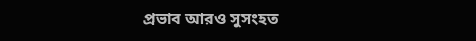প্রভাব আরও সুসংহত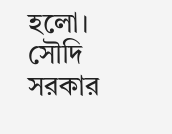হলো। সৌদি সরকার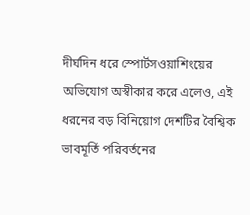দীর্ঘদিন ধরে স্পোর্টসওয়াশিংয়ের অভিযোগ অস্বীকার করে এলেও, এই ধরনের বড় বিনিয়োগ দেশটির বৈশ্বিক ভাবমূর্তি পরিবর্তনের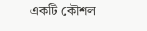একটি কৌশল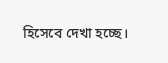হিসেবে দেখা হচ্ছে।